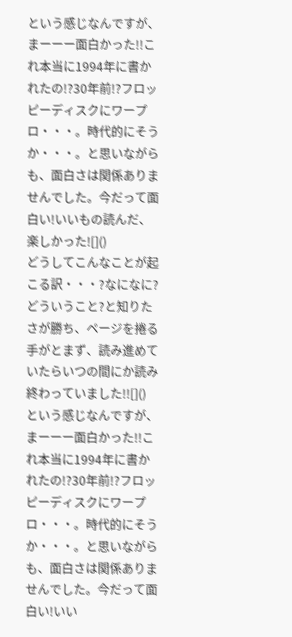という感じなんですが、
まーーー面白かった!!これ本当に1994年に書かれたの!?30年前!?フロッピーディスクにワープロ・・・。時代的にそうか・・・。と思いながらも、面白さは関係ありませんでした。今だって面白い!いいもの読んだ、楽しかった![]()
どうしてこんなことが起こる訳・・・?なになに?どういうこと?と知りたさが勝ち、ページを捲る手がとまず、読み進めていたらいつの間にか読み終わっていました!![]()
という感じなんですが、
まーーー面白かった!!これ本当に1994年に書かれたの!?30年前!?フロッピーディスクにワープロ・・・。時代的にそうか・・・。と思いながらも、面白さは関係ありませんでした。今だって面白い!いい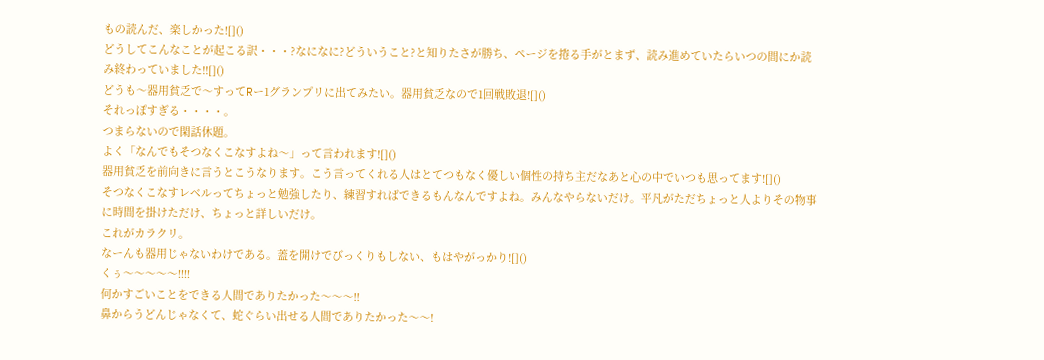もの読んだ、楽しかった![]()
どうしてこんなことが起こる訳・・・?なになに?どういうこと?と知りたさが勝ち、ページを捲る手がとまず、読み進めていたらいつの間にか読み終わっていました!![]()
どうも〜器用貧乏で〜すってRー1グランプリに出てみたい。器用貧乏なので1回戦敗退![]()
それっぽすぎる・・・・。
つまらないので閑話休題。
よく「なんでもそつなくこなすよね〜」って言われます![]()
器用貧乏を前向きに言うとこうなります。こう言ってくれる人はとてつもなく優しい個性の持ち主だなあと心の中でいつも思ってます![]()
そつなくこなすレベルってちょっと勉強したり、練習すればできるもんなんですよね。みんなやらないだけ。平凡がただちょっと人よりその物事に時間を掛けただけ、ちょっと詳しいだけ。
これがカラクリ。
なーんも器用じゃないわけである。蓋を開けでびっくりもしない、もはやがっかり![]()
くぅ〜〜〜〜〜!!!!
何かすごいことをできる人間でありたかった〜〜〜!!
鼻からうどんじゃなくて、蛇ぐらい出せる人間でありたかった〜〜!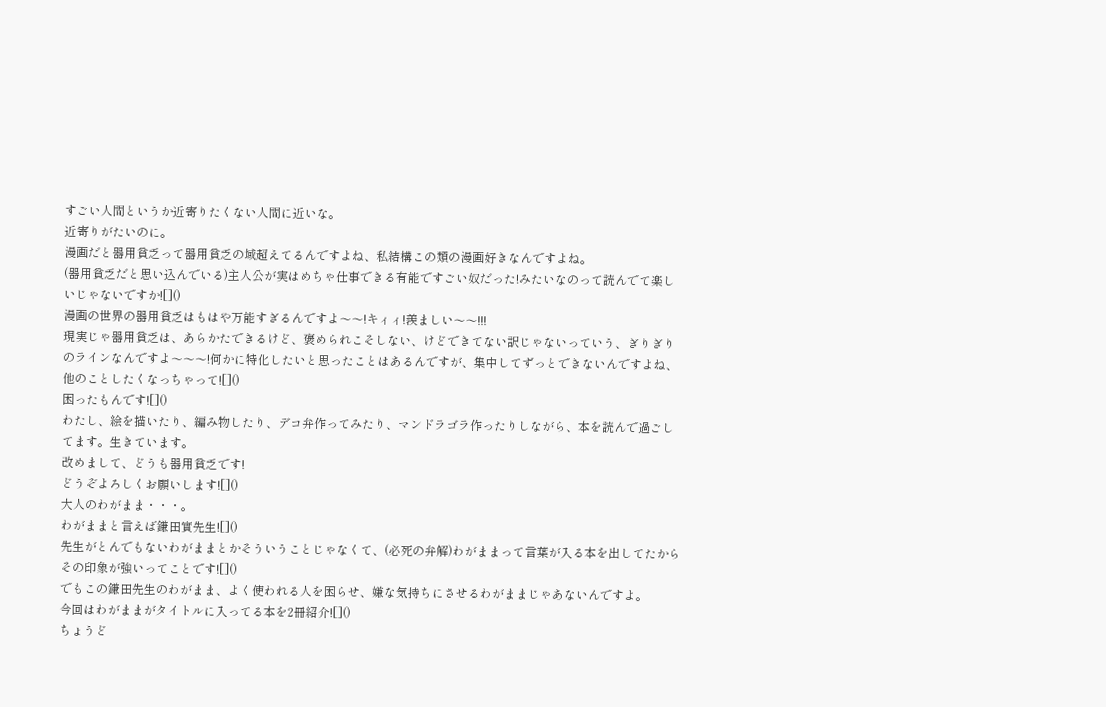すごい人間というか近寄りたくない人間に近いな。
近寄りがたいのに。
漫画だと器用貧乏って器用貧乏の域超えてるんですよね、私結構この類の漫画好きなんですよね。
(器用貧乏だと思い込んでいる)主人公が実はめちゃ仕事できる有能ですごい奴だった!みたいなのって読んでて楽しいじゃないですか![]()
漫画の世界の器用貧乏はもはや万能すぎるんですよ〜〜!キィィ!羨ましい〜〜!!!
現実じゃ器用貧乏は、あらかたできるけど、褒められこそしない、けどできてない訳じゃないっていう、ぎりぎりのラインなんですよ〜〜〜!何かに特化したいと思ったことはあるんですが、集中してずっとできないんですよね、他のことしたくなっちゃって![]()
困ったもんです![]()
わたし、絵を描いたり、編み物したり、デコ弁作ってみたり、マンドラゴラ作ったりしながら、本を読んで過ごしてます。生きています。
改めまして、どうも器用貧乏です!
どうぞよろしくお願いします![]()
大人のわがまま・・・。
わがままと言えば鎌田實先生![]()
先生がとんでもないわがままとかそういうことじゃなくて、(必死の弁解)わがままって言葉が入る本を出してたからその印象が強いってことです![]()
でもこの鎌田先生のわがまま、よく使われる人を困らせ、嫌な気持ちにさせるわがままじゃあないんですよ。
今回はわがままがタイトルに入ってる本を2冊紹介![]()
ちょうど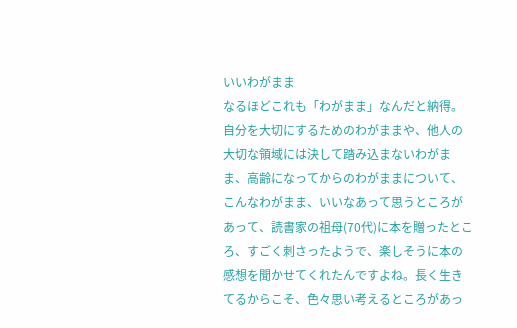いいわがまま
なるほどこれも「わがまま」なんだと納得。自分を大切にするためのわがままや、他人の大切な領域には決して踏み込まないわがまま、高齢になってからのわがままについて、こんなわがまま、いいなあって思うところがあって、読書家の祖母(70代)に本を贈ったところ、すごく刺さったようで、楽しそうに本の感想を聞かせてくれたんですよね。長く生きてるからこそ、色々思い考えるところがあっ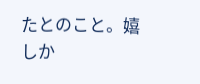たとのこと。嬉しか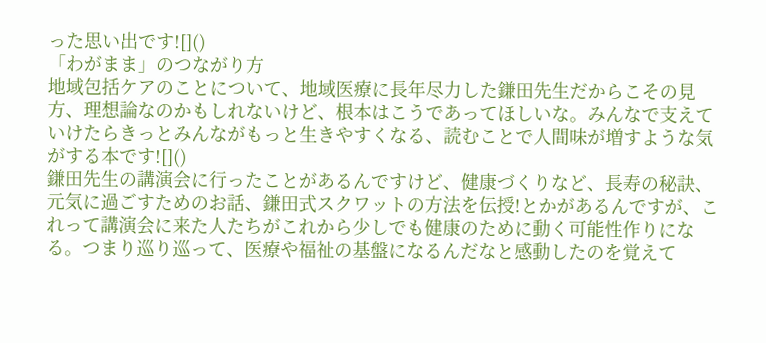った思い出です![]()
「わがまま」のつながり方
地域包括ケアのことについて、地域医療に長年尽力した鎌田先生だからこその見方、理想論なのかもしれないけど、根本はこうであってほしいな。みんなで支えていけたらきっとみんながもっと生きやすくなる、読むことで人間味が増すような気がする本です![]()
鎌田先生の講演会に行ったことがあるんですけど、健康づくりなど、長寿の秘訣、元気に過ごすためのお話、鎌田式スクワットの方法を伝授!とかがあるんですが、これって講演会に来た人たちがこれから少しでも健康のために動く可能性作りになる。つまり巡り巡って、医療や福祉の基盤になるんだなと感動したのを覚えて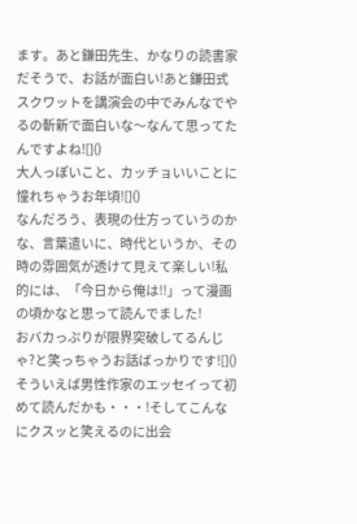ます。あと鎌田先生、かなりの読書家だそうで、お話が面白い!あと鎌田式スクワットを講演会の中でみんなでやるの斬新で面白いな〜なんて思ってたんですよね![]()
大人っぽいこと、カッチョいいことに憧れちゃうお年頃![]()
なんだろう、表現の仕方っていうのかな、言葉遣いに、時代というか、その時の雰囲気が透けて見えて楽しい!私的には、「今日から俺は!!」って漫画の頃かなと思って読んでました!
おバカっぷりが限界突破してるんじゃ?と笑っちゃうお話ばっかりです![]()
そういえば男性作家のエッセイって初めて読んだかも・・・!そしてこんなにクスッと笑えるのに出会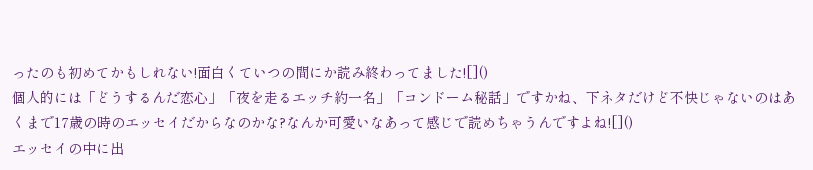ったのも初めてかもしれない!面白くていつの間にか読み終わってました![]()
個人的には「どうするんだ恋心」「夜を走るエッチ約一名」「コンドーム秘話」ですかね、下ネタだけど不快じゃないのはあくまで17歳の時のエッセイだからなのかな?なんか可愛いなあって感じで読めちゃうんですよね![]()
エッセイの中に出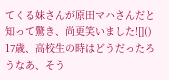てくる妹さんが原田マハさんだと知って驚き、尚更笑いました![]()
17歳、高校生の時はどうだったろうなあ、そう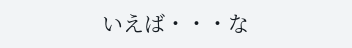いえば・・・な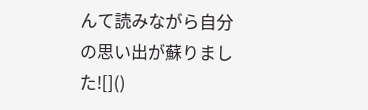んて読みながら自分の思い出が蘇りました![]()